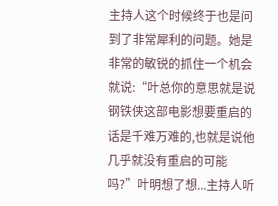主持人这个时候终于也是问到了非常犀利的问题。她是非常的敏锐的抓住一个机会就说:“叶总你的意思就是说钢铁侠这部电影想要重启的话是千难万难的,也就是说他几乎就没有重启的可能吗?”叶明想了想...主持人听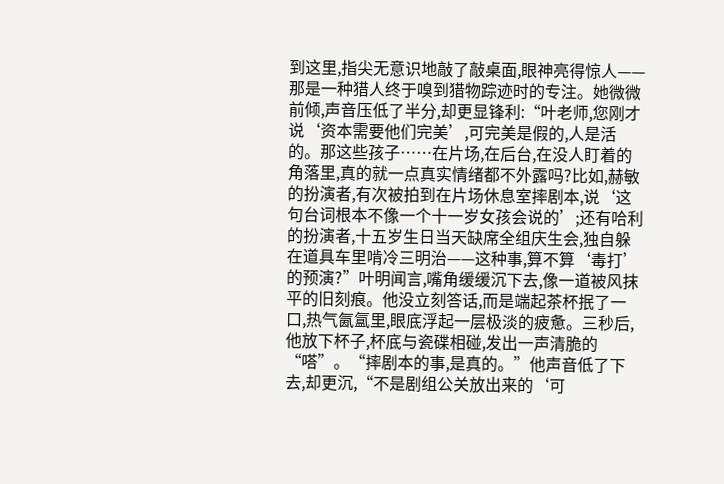到这里,指尖无意识地敲了敲桌面,眼神亮得惊人——那是一种猎人终于嗅到猎物踪迹时的专注。她微微前倾,声音压低了半分,却更显锋利:“叶老师,您刚才说‘资本需要他们完美’,可完美是假的,人是活的。那这些孩子……在片场,在后台,在没人盯着的角落里,真的就一点真实情绪都不外露吗?比如,赫敏的扮演者,有次被拍到在片场休息室摔剧本,说‘这句台词根本不像一个十一岁女孩会说的’;还有哈利的扮演者,十五岁生日当天缺席全组庆生会,独自躲在道具车里啃冷三明治——这种事,算不算‘毒打’的预演?”叶明闻言,嘴角缓缓沉下去,像一道被风抹平的旧刻痕。他没立刻答话,而是端起茶杯抿了一口,热气氤氲里,眼底浮起一层极淡的疲惫。三秒后,他放下杯子,杯底与瓷碟相碰,发出一声清脆的“嗒”。“摔剧本的事,是真的。”他声音低了下去,却更沉,“不是剧组公关放出来的‘可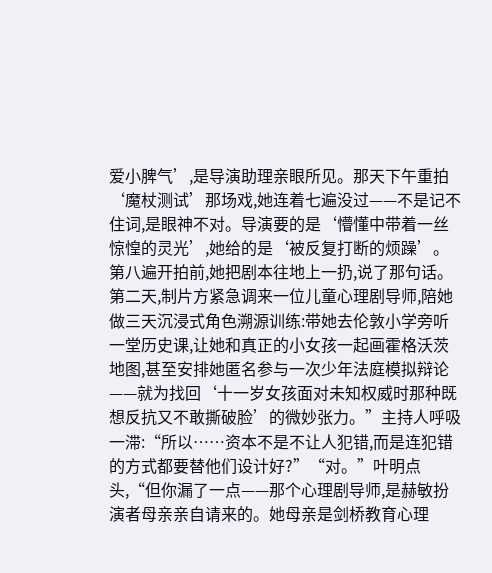爱小脾气’,是导演助理亲眼所见。那天下午重拍‘魔杖测试’那场戏,她连着七遍没过——不是记不住词,是眼神不对。导演要的是‘懵懂中带着一丝惊惶的灵光’,她给的是‘被反复打断的烦躁’。第八遍开拍前,她把剧本往地上一扔,说了那句话。第二天,制片方紧急调来一位儿童心理剧导师,陪她做三天沉浸式角色溯源训练:带她去伦敦小学旁听一堂历史课,让她和真正的小女孩一起画霍格沃茨地图,甚至安排她匿名参与一次少年法庭模拟辩论——就为找回‘十一岁女孩面对未知权威时那种既想反抗又不敢撕破脸’的微妙张力。”主持人呼吸一滞:“所以……资本不是不让人犯错,而是连犯错的方式都要替他们设计好?”“对。”叶明点头,“但你漏了一点——那个心理剧导师,是赫敏扮演者母亲亲自请来的。她母亲是剑桥教育心理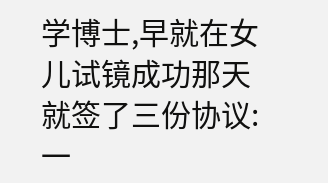学博士,早就在女儿试镜成功那天就签了三份协议:一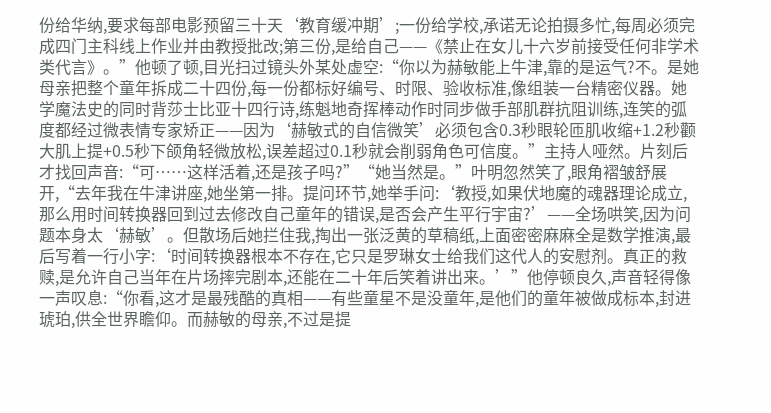份给华纳,要求每部电影预留三十天‘教育缓冲期’;一份给学校,承诺无论拍摄多忙,每周必须完成四门主科线上作业并由教授批改;第三份,是给自己——《禁止在女儿十六岁前接受任何非学术类代言》。”他顿了顿,目光扫过镜头外某处虚空:“你以为赫敏能上牛津,靠的是运气?不。是她母亲把整个童年拆成二十四份,每一份都标好编号、时限、验收标准,像组装一台精密仪器。她学魔法史的同时背莎士比亚十四行诗,练魁地奇挥棒动作时同步做手部肌群抗阻训练,连笑的弧度都经过微表情专家矫正——因为‘赫敏式的自信微笑’必须包含0.3秒眼轮匝肌收缩+1.2秒颧大肌上提+0.5秒下颌角轻微放松,误差超过0.1秒就会削弱角色可信度。”主持人哑然。片刻后才找回声音:“可……这样活着,还是孩子吗?”“她当然是。”叶明忽然笑了,眼角褶皱舒展开,“去年我在牛津讲座,她坐第一排。提问环节,她举手问:‘教授,如果伏地魔的魂器理论成立,那么用时间转换器回到过去修改自己童年的错误,是否会产生平行宇宙?’——全场哄笑,因为问题本身太‘赫敏’。但散场后她拦住我,掏出一张泛黄的草稿纸,上面密密麻麻全是数学推演,最后写着一行小字:‘时间转换器根本不存在,它只是罗琳女士给我们这代人的安慰剂。真正的救赎,是允许自己当年在片场摔完剧本,还能在二十年后笑着讲出来。’”他停顿良久,声音轻得像一声叹息:“你看,这才是最残酷的真相——有些童星不是没童年,是他们的童年被做成标本,封进琥珀,供全世界瞻仰。而赫敏的母亲,不过是提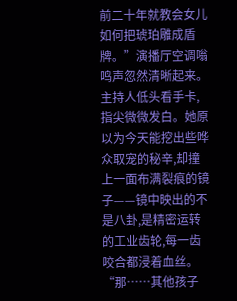前二十年就教会女儿如何把琥珀雕成盾牌。”演播厅空调嗡鸣声忽然清晰起来。主持人低头看手卡,指尖微微发白。她原以为今天能挖出些哗众取宠的秘辛,却撞上一面布满裂痕的镜子——镜中映出的不是八卦,是精密运转的工业齿轮,每一齿咬合都浸着血丝。“那……其他孩子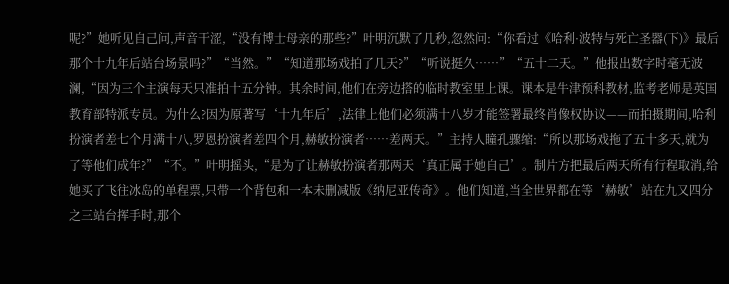呢?”她听见自己问,声音干涩,“没有博士母亲的那些?”叶明沉默了几秒,忽然问:“你看过《哈利·波特与死亡圣器(下)》最后那个十九年后站台场景吗?”“当然。”“知道那场戏拍了几天?”“听说挺久……”“五十二天。”他报出数字时毫无波澜,“因为三个主演每天只准拍十五分钟。其余时间,他们在旁边搭的临时教室里上课。课本是牛津预科教材,监考老师是英国教育部特派专员。为什么?因为原著写‘十九年后’,法律上他们必须满十八岁才能签署最终肖像权协议——而拍摄期间,哈利扮演者差七个月满十八,罗恩扮演者差四个月,赫敏扮演者……差两天。”主持人瞳孔骤缩:“所以那场戏拖了五十多天,就为了等他们成年?”“不。”叶明摇头,“是为了让赫敏扮演者那两天‘真正属于她自己’。制片方把最后两天所有行程取消,给她买了飞往冰岛的单程票,只带一个背包和一本未删减版《纳尼亚传奇》。他们知道,当全世界都在等‘赫敏’站在九又四分之三站台挥手时,那个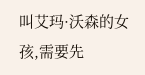叫艾玛·沃森的女孩,需要先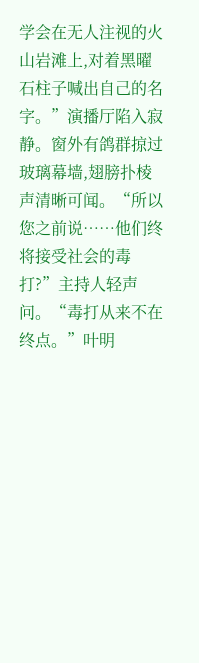学会在无人注视的火山岩滩上,对着黑曜石柱子喊出自己的名字。”演播厅陷入寂静。窗外有鸽群掠过玻璃幕墙,翅膀扑棱声清晰可闻。“所以您之前说……他们终将接受社会的毒打?”主持人轻声问。“毒打从来不在终点。”叶明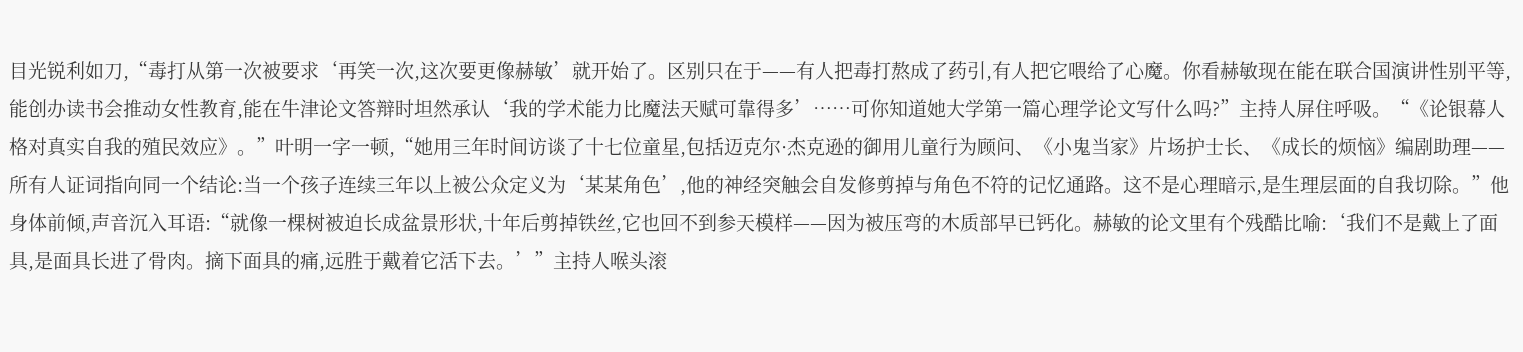目光锐利如刀,“毒打从第一次被要求‘再笑一次,这次要更像赫敏’就开始了。区别只在于——有人把毒打熬成了药引,有人把它喂给了心魔。你看赫敏现在能在联合国演讲性别平等,能创办读书会推动女性教育,能在牛津论文答辩时坦然承认‘我的学术能力比魔法天赋可靠得多’……可你知道她大学第一篇心理学论文写什么吗?”主持人屏住呼吸。“《论银幕人格对真实自我的殖民效应》。”叶明一字一顿,“她用三年时间访谈了十七位童星,包括迈克尔·杰克逊的御用儿童行为顾问、《小鬼当家》片场护士长、《成长的烦恼》编剧助理——所有人证词指向同一个结论:当一个孩子连续三年以上被公众定义为‘某某角色’,他的神经突触会自发修剪掉与角色不符的记忆通路。这不是心理暗示,是生理层面的自我切除。”他身体前倾,声音沉入耳语:“就像一棵树被迫长成盆景形状,十年后剪掉铁丝,它也回不到参天模样——因为被压弯的木质部早已钙化。赫敏的论文里有个残酷比喻:‘我们不是戴上了面具,是面具长进了骨肉。摘下面具的痛,远胜于戴着它活下去。’”主持人喉头滚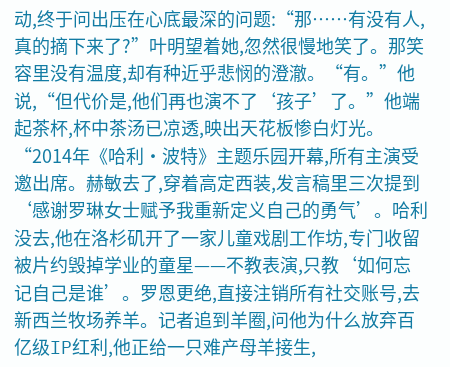动,终于问出压在心底最深的问题:“那……有没有人,真的摘下来了?”叶明望着她,忽然很慢地笑了。那笑容里没有温度,却有种近乎悲悯的澄澈。“有。”他说,“但代价是,他们再也演不了‘孩子’了。”他端起茶杯,杯中茶汤已凉透,映出天花板惨白灯光。“2014年《哈利·波特》主题乐园开幕,所有主演受邀出席。赫敏去了,穿着高定西装,发言稿里三次提到‘感谢罗琳女士赋予我重新定义自己的勇气’。哈利没去,他在洛杉矶开了一家儿童戏剧工作坊,专门收留被片约毁掉学业的童星——不教表演,只教‘如何忘记自己是谁’。罗恩更绝,直接注销所有社交账号,去新西兰牧场养羊。记者追到羊圈,问他为什么放弃百亿级IP红利,他正给一只难产母羊接生,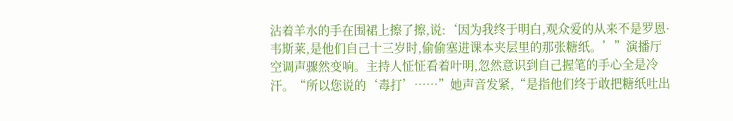沾着羊水的手在围裙上擦了擦,说:‘因为我终于明白,观众爱的从来不是罗恩·韦斯莱,是他们自己十三岁时,偷偷塞进课本夹层里的那张糖纸。’”演播厅空调声骤然变响。主持人怔怔看着叶明,忽然意识到自己握笔的手心全是冷汗。“所以您说的‘毒打’……”她声音发紧,“是指他们终于敢把糖纸吐出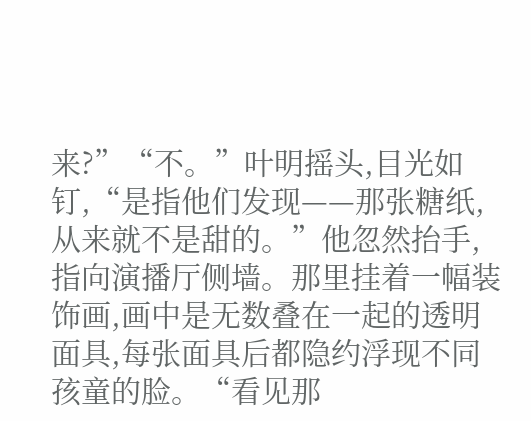来?”“不。”叶明摇头,目光如钉,“是指他们发现——那张糖纸,从来就不是甜的。”他忽然抬手,指向演播厅侧墙。那里挂着一幅装饰画,画中是无数叠在一起的透明面具,每张面具后都隐约浮现不同孩童的脸。“看见那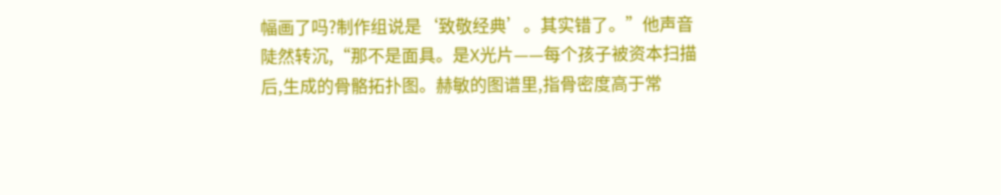幅画了吗?制作组说是‘致敬经典’。其实错了。”他声音陡然转沉,“那不是面具。是X光片——每个孩子被资本扫描后,生成的骨骼拓扑图。赫敏的图谱里,指骨密度高于常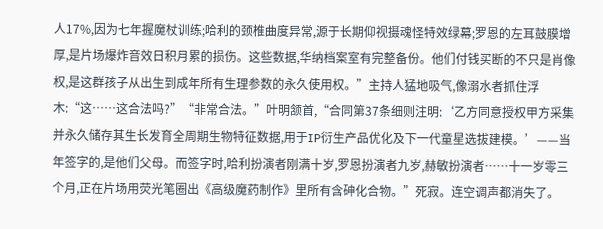人17%,因为七年握魔杖训练;哈利的颈椎曲度异常,源于长期仰视摄魂怪特效绿幕;罗恩的左耳鼓膜增厚,是片场爆炸音效日积月累的损伤。这些数据,华纳档案室有完整备份。他们付钱买断的不只是肖像权,是这群孩子从出生到成年所有生理参数的永久使用权。”主持人猛地吸气,像溺水者抓住浮木:“这……这合法吗?”“非常合法。”叶明颔首,“合同第37条细则注明:‘乙方同意授权甲方采集并永久储存其生长发育全周期生物特征数据,用于IP衍生产品优化及下一代童星选拔建模。’——当年签字的,是他们父母。而签字时,哈利扮演者刚满十岁,罗恩扮演者九岁,赫敏扮演者……十一岁零三个月,正在片场用荧光笔圈出《高级魔药制作》里所有含砷化合物。”死寂。连空调声都消失了。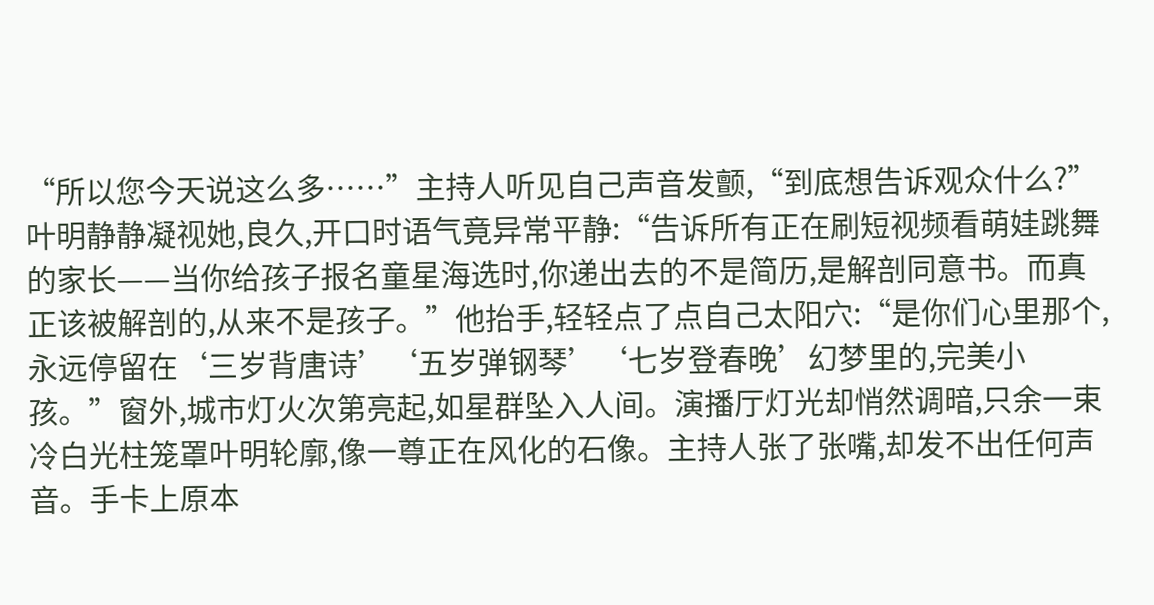“所以您今天说这么多……”主持人听见自己声音发颤,“到底想告诉观众什么?”叶明静静凝视她,良久,开口时语气竟异常平静:“告诉所有正在刷短视频看萌娃跳舞的家长——当你给孩子报名童星海选时,你递出去的不是简历,是解剖同意书。而真正该被解剖的,从来不是孩子。”他抬手,轻轻点了点自己太阳穴:“是你们心里那个,永远停留在‘三岁背唐诗’‘五岁弹钢琴’‘七岁登春晚’幻梦里的,完美小孩。”窗外,城市灯火次第亮起,如星群坠入人间。演播厅灯光却悄然调暗,只余一束冷白光柱笼罩叶明轮廓,像一尊正在风化的石像。主持人张了张嘴,却发不出任何声音。手卡上原本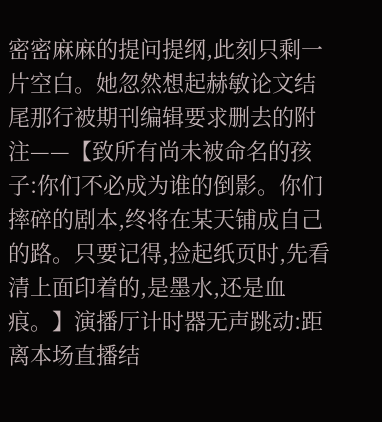密密麻麻的提问提纲,此刻只剩一片空白。她忽然想起赫敏论文结尾那行被期刊编辑要求删去的附注——【致所有尚未被命名的孩子:你们不必成为谁的倒影。你们摔碎的剧本,终将在某天铺成自己的路。只要记得,捡起纸页时,先看清上面印着的,是墨水,还是血痕。】演播厅计时器无声跳动:距离本场直播结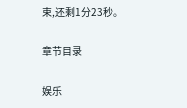束,还剩1分23秒。

章节目录

娱乐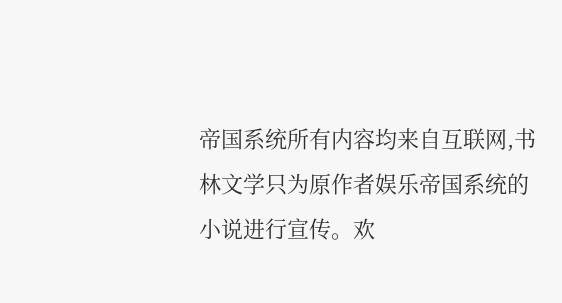帝国系统所有内容均来自互联网,书林文学只为原作者娱乐帝国系统的小说进行宣传。欢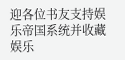迎各位书友支持娱乐帝国系统并收藏娱乐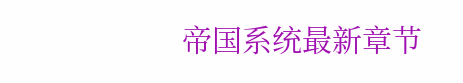帝国系统最新章节